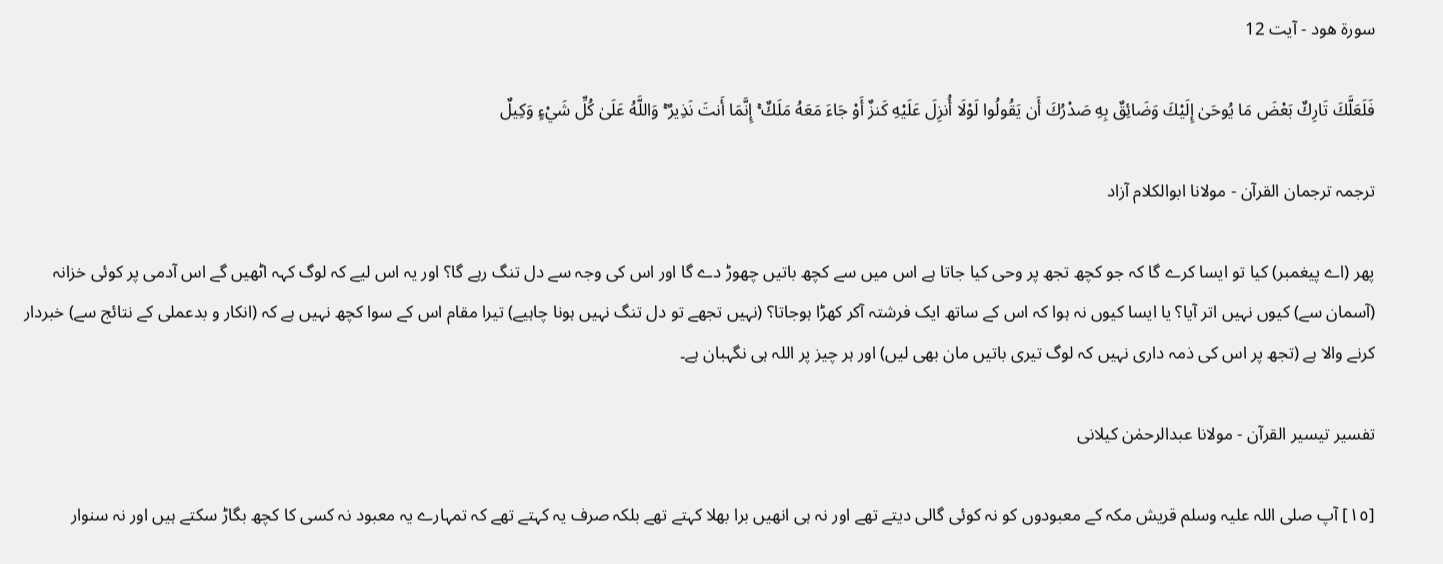سورة ھود - آیت 12

فَلَعَلَّكَ تَارِكٌ بَعْضَ مَا يُوحَىٰ إِلَيْكَ وَضَائِقٌ بِهِ صَدْرُكَ أَن يَقُولُوا لَوْلَا أُنزِلَ عَلَيْهِ كَنزٌ أَوْ جَاءَ مَعَهُ مَلَكٌ ۚ إِنَّمَا أَنتَ نَذِيرٌ ۚ وَاللَّهُ عَلَىٰ كُلِّ شَيْءٍ وَكِيلٌ

ترجمہ ترجمان القرآن - مولانا ابوالکلام آزاد

پھر (اے پیغمبر) کیا تو ایسا کرے گا کہ جو کچھ تجھ پر وحی کیا جاتا ہے اس میں سے کچھ باتیں چھوڑ دے گا اور اس کی وجہ سے دل تنگ رہے گا؟ اور یہ اس لیے کہ لوگ کہہ اٹھیں گے اس آدمی پر کوئی خزانہ (آسمان سے) کیوں نہیں اتر آیا؟ یا ایسا کیوں نہ ہوا کہ اس کے ساتھ ایک فرشتہ آکر کھڑا ہوجاتا؟ (نہیں تجھے تو دل تنگ نہیں ہونا چاہیے) تیرا مقام اس کے سوا کچھ نہیں ہے کہ (انکار و بدعملی کے نتائج سے) خبردار کرنے والا ہے (تجھ پر اس کی ذمہ داری نہیں کہ لوگ تیری باتیں مان بھی لیں) اور ہر چیز پر اللہ ہی نگہبان ہے۔

تفسیر تیسیر القرآن - مولانا عبدالرحمٰن کیلانی

[١٥] آپ صلی اللہ علیہ وسلم قریش مکہ کے معبودوں کو نہ کوئی گالی دیتے تھے اور نہ ہی انھیں برا بھلا کہتے تھے بلکہ صرف یہ کہتے تھے کہ تمہارے یہ معبود نہ کسی کا کچھ بگاڑ سکتے ہیں اور نہ سنوار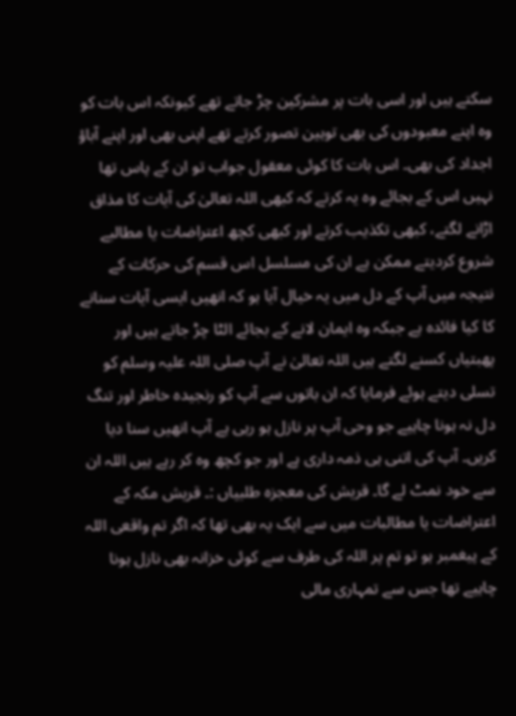سکتے ہیں اور اسی بات پر مشرکین چڑ جاتے تھے کیونکہ اس بات کو وہ اپنے معبودوں کی بھی توہین تصور کرتے تھے اپنی بھی اور اپنے آباؤ اجداد کی بھی۔ اس بات کا کوئی معقول جواب تو ان کے پاس تھا نہیں اس کے بجائے وہ یہ کرتے کہ کبھی اللہ تعالیٰ کی آیات کا مذاق اڑانے لگتے، کبھی تکذیب کرتے اور کبھی کچھ اعتراضات یا مطالبے شروع کردیتے ممکن ہے ان کی مسلسل اس قسم کی حرکات کے نتیجہ میں آپ کے دل میں یہ خیال آیا ہو کہ انھیں ایسی آیات سنانے کا کیا فائدہ ہے جبکہ وہ ایمان لانے کے بجائے الٹا چڑ جاتے ہیں اور پھبتیاں کسنے لگتے ہیں اللہ تعالیٰ نے آپ صلی اللہ علیہ وسلم کو تسلی دیتے ہوئے فرمایا کہ ان باتوں سے آپ کو رنجیدہ خاطر اور تنگ دل نہ ہونا چاہیے جو وحی آپ پر نازل ہو رہی ہے آپ انھیں سنا دیا کریں۔ آپ کی اتنی ہی ذمہ داری ہے اور جو کچھ وہ کر رہے ہیں اللہ ان سے خود نمٹ لے گا۔ قریش کی معجزہ طلبیاں :۔ قریش مکہ کے اعتراضات یا مطالبات میں سے ایک یہ بھی تھا کہ اگر تم واقعی اللہ کے پیغمبر ہو تو تم پر اللہ کی طرف سے کوئی خزانہ بھی نازل ہونا چاہیے تھا جس سے تمہاری مالی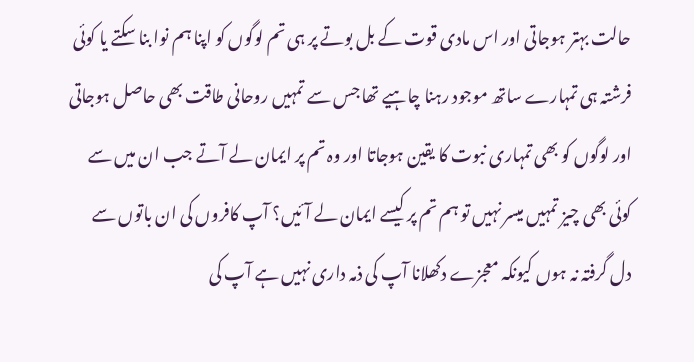حالت بہتر ہوجاتی اور اس مادی قوت کے بل بوتے پر ہی تم لوگوں کو اپنا ہم نوا بنا سکتے یا کوئی فرشتہ ہی تمہارے ساتھ موجود رہنا چاہیے تھا جس سے تمہیں روحانی طاقت بھی حاصل ہوجاتی اور لوگوں کو بھی تمہاری نبوت کا یقین ہوجاتا اور وہ تم پر ایمان لے آتے جب ان میں سے کوئی بھی چیز تمہیں میسر نہیں تو ہم تم پر کیسے ایمان لے آئیں؟ آپ کافروں کی ان باتوں سے دل گرفتہ نہ ہوں کیونکہ معجزے دکھلانا آپ کی ذمہ داری نہیں ہے آپ کی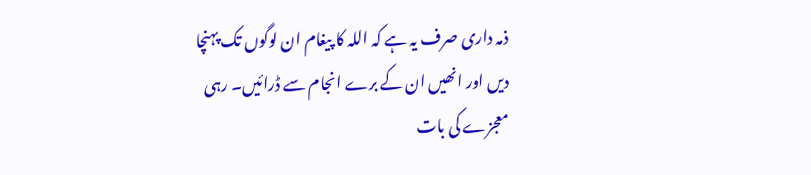ذمہ داری صرف یہ ہے کہ اللہ کا پیغام ان لوگوں تک پہنچا دیں اور انھیں ان کے برے انجام سے ڈرائیں۔ رہی معجزے کی بات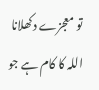تو معجزے دکھلانا اللہ کا کام ہے جو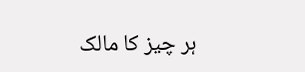ہر چیز کا مالک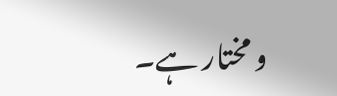و مختار ہے۔